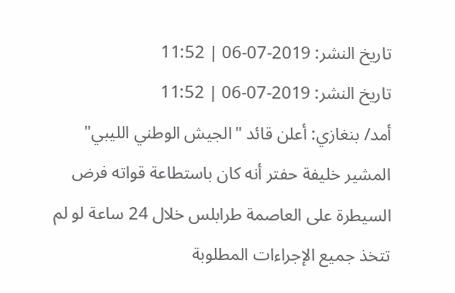تاريخ النشر: 2019-07-06 | 11:52
تاريخ النشر: 2019-07-06 | 11:52
أمد/ بنغازي: أعلن قائد "الجيش الوطني الليبي" المشير خليفة حفتر أنه كان باستطاعة قواته فرض السيطرة على العاصمة طرابلس خلال 24 ساعة لو لم تتخذ جميع الإجراءات المطلوبة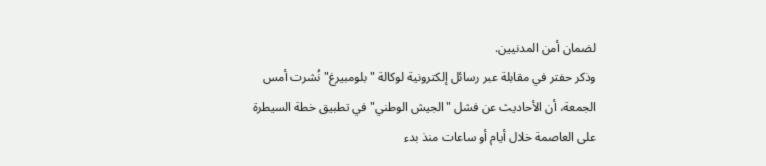لضمان أمن المدنيين.
وذكر حفتر في مقابلة عبر رسائل إلكترونية لوكالة "بلومبيرغ" نُشرت أمس الجمعة، أن الأحاديث عن فشل "الجيش الوطني" في تطبيق خطة السيطرة على العاصمة خلال أيام أو ساعات منذ بدء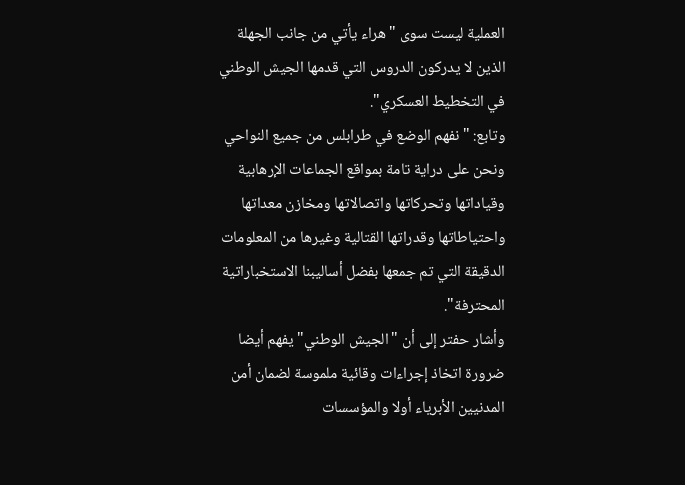العملية ليست سوى "هراء يأتي من جانب الجهلة الذين لا يدركون الدروس التي قدمها الجيش الوطني في التخطيط العسكري".
وتابع: "نفهم الوضع في طرابلس من جميع النواحي ونحن على دراية تامة بمواقع الجماعات الإرهابية وقياداتها وتحركاتها واتصالاتها ومخازن معداتها واحتياطاتها وقدراتها القتالية وغيرها من المعلومات الدقيقة التي تم جمعها بفضل أساليبنا الاستخباراتية المحترفة".
وأشار حفتر إلى أن "الجيش الوطني" يفهم أيضا ضرورة اتخاذ إجراءات وقائية ملموسة لضمان أمن المدنيين الأبرياء أولا والمؤسسات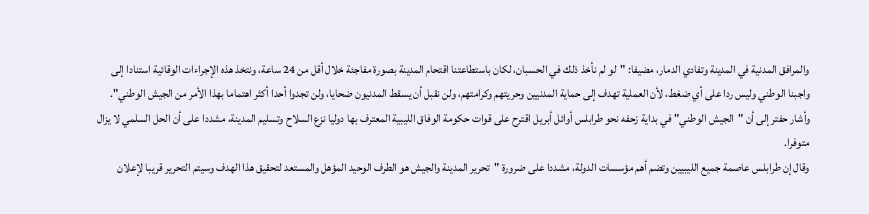والمرافق المدنية في المدينة وتفادي الدمار، مضيفا: "لو لم نأخذ ذلك في الحسبان، لكان باستطاعتنا اقتحام المدينة بصورة مفاجئة خلال أقل من 24 ساعة، ونتخذ هذه الإجراءات الوقائية استنادا إلى واجبنا الوطني وليس ردا على أي ضغط، لأن العملية تهدف إلى حماية المدنيين وحريتهم وكرامتهم، ولن نقبل أن يسقط المدنيون ضحايا، ولن تجدوا أحدا أكثر اهتماما بهذا الأمر من الجيش الوطني".
وأشار حفتر إلى أن "الجيش الوطني" في بداية زحفه نحو طرابلس أوائل أبريل اقترح على قوات حكومة الوفاق الليبية المعترف بها دوليا نزع السلاح وتسليم المدينة، مشددا على أن الحل السلمي لا يزال متوفرا.
وقال إن طرابلس عاصمة جميع الليبيين وتضم أهم مؤسسات الدولة، مشددا على ضرورة "تحرير المدينة والجيش هو الطرف الوحيد المؤهل والمستعد لتحقيق هذا الهدف وسيتم التحرير قريبا لإعلان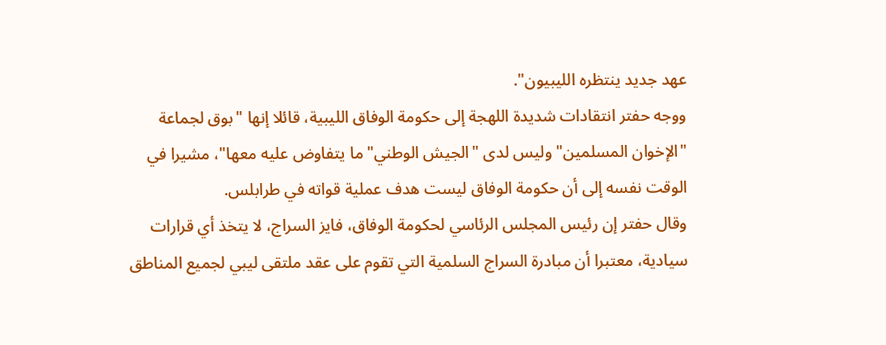عهد جديد ينتظره الليبيون".
ووجه حفتر انتقادات شديدة اللهجة إلى حكومة الوفاق الليبية، قائلا إنها "بوق لجماعة "الإخوان المسلمين" وليس لدى "الجيش الوطني" ما يتفاوض عليه معها"، مشيرا في الوقت نفسه إلى أن حكومة الوفاق ليست هدف عملية قواته في طرابلس.
وقال حفتر إن رئيس المجلس الرئاسي لحكومة الوفاق، فايز السراج، لا يتخذ أي قرارات سيادية، معتبرا أن مبادرة السراج السلمية التي تقوم على عقد ملتقى ليبي لجميع المناطق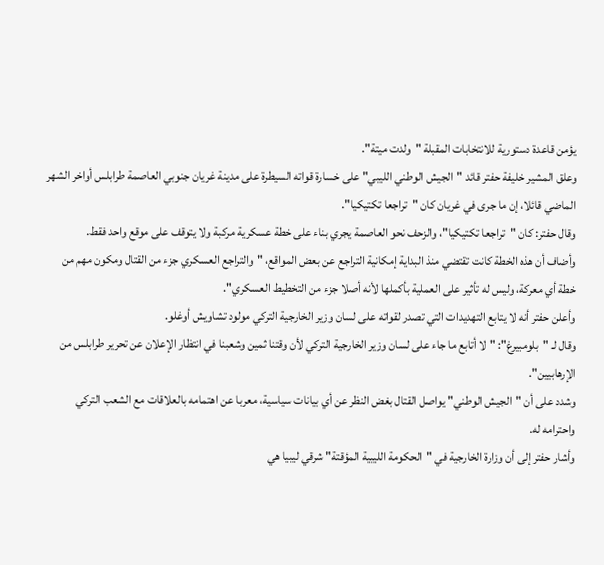يؤمن قاعدة دستورية للانتخابات المقبلة "ولدت ميتة".
وعلق المشير خليفة حفتر قائد "الجيش الوطني الليبي" على خسارة قواته السيطرة على مدينة غريان جنوبي العاصمة طرابلس أواخر الشهر الماضي قائلا، إن ما جرى في غريان كان "تراجعا تكتيكيا".
وقال حفتر: كان "تراجعا تكتيكيا"، والزحف نحو العاصمة يجري بناء على خطة عسكرية مركبة ولا يتوقف على موقع واحد فقط.
وأضاف أن هذه الخطة كانت تقتضي منذ البداية إمكانية التراجع عن بعض المواقع، "والتراجع العسكري جزء من القتال ومكون مهم من خطة أي معركة، وليس له تأثير على العملية بأكملها لأنه أصلا جزء من التخطيط العسكري".
وأعلن حفتر أنه لا يتابع التهديدات التي تصدر لقواته على لسان وزير الخارجية التركي مولود تشاويش أوغلو.
وقال لـ "بلومبيرغ": "لا أتابع ما جاء على لسان وزير الخارجية التركي لأن وقتنا ثمين وشعبنا في انتظار الإعلان عن تحرير طرابلس من الإرهابيين".
وشدد على أن "الجيش الوطني" يواصل القتال بغض النظر عن أي بيانات سياسية، معربا عن اهتمامه بالعلاقات مع الشعب التركي واحترامه له.
وأشار حفتر إلى أن وزارة الخارجية في "الحكومة الليبية المؤقتة" شرقي ليبيا هي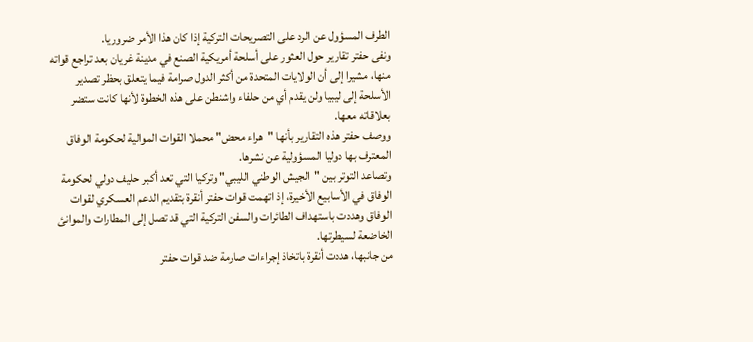الطرف المسؤول عن الرد على التصريحات التركية إذا كان هذا الأمر ضروريا.
ونفى حفتر تقارير حول العثور على أسلحة أمريكية الصنع في مدينة غريان بعد تراجع قواته منها، مشيرا إلى أن الولايات المتحدة من أكثر الدول صرامة فيما يتعلق بحظر تصدير الأسلحة إلى ليبيا ولن يقدم أي من حلفاء واشنطن على هذه الخطوة لأنها كانت ستضر بعلاقاته معها.
ووصف حفتر هذه التقارير بأنها "هراء محض" محملا القوات الموالية لحكومة الوفاق المعترف بها دوليا المسؤولية عن نشرها.
وتصاعد التوتر بين "الجيش الوطني الليبي" وتركيا التي تعد أكبر حليف دولي لحكومة الوفاق في الأسابيع الأخيرة، إذ اتهمت قوات حفتر أنقرة بتقديم الدعم العسكري لقوات الوفاق وهددت باستهداف الطائرات والسفن التركية التي قد تصل إلى المطارات والموانئ الخاضعة لسيطرتها.
من جانبها، هددت أنقرة باتخاذ إجراءات صارمة ضد قوات حفتر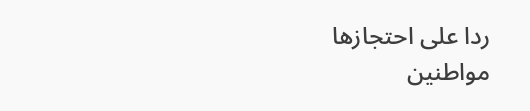ردا على احتجازها مواطنين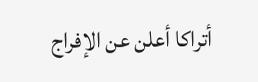أتراكا أعلن عن الإفراج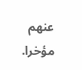عنهم مؤخرا.